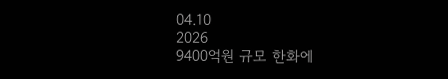04.10
2026
9400억원 규모 한화에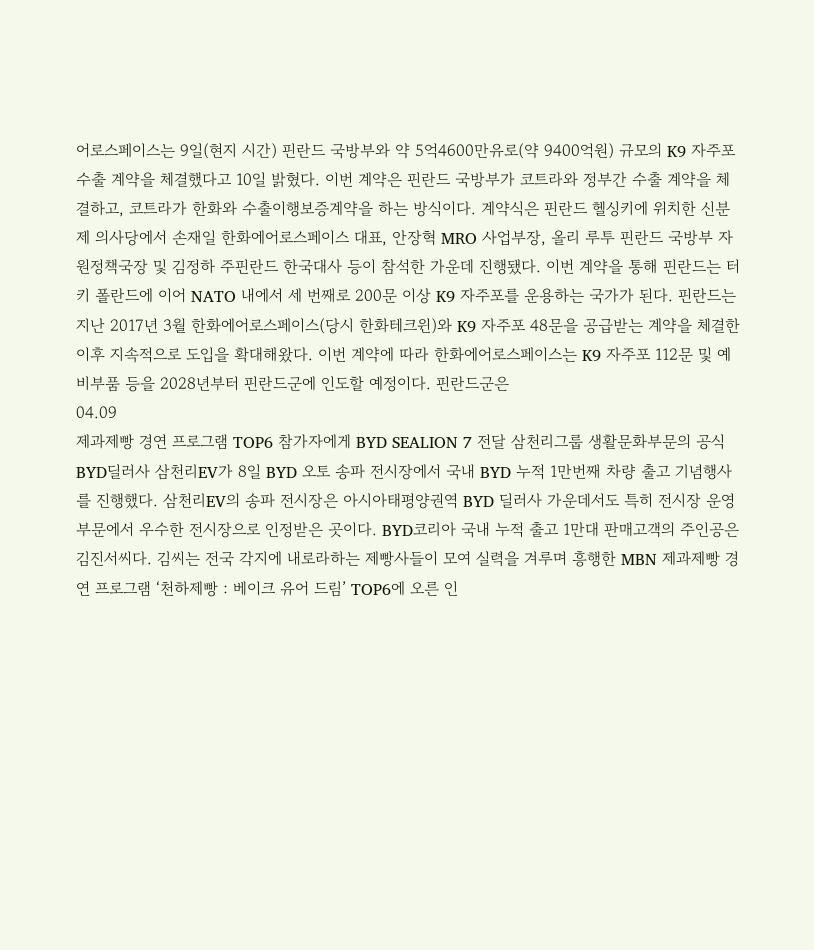어로스페이스는 9일(현지 시간) 핀란드 국방부와 약 5억4600만유로(약 9400억원) 규모의 K9 자주포 수출 계약을 체결했다고 10일 밝혔다. 이번 계약은 핀란드 국방부가 코트라와 정부간 수출 계약을 체결하고, 코트라가 한화와 수출이행보증계약을 하는 방식이다. 계약식은 핀란드 헬싱키에 위치한 신분제 의사당에서 손재일 한화에어로스페이스 대표, 안장혁 MRO 사업부장, 올리 루투 핀란드 국방부 자원정책국장 및 김정하 주핀란드 한국대사 등이 참석한 가운데 진행됐다. 이번 계약을 통해 핀란드는 터키 폴란드에 이어 NATO 내에서 세 번째로 200문 이상 K9 자주포를 운용하는 국가가 된다. 핀란드는 지난 2017년 3월 한화에어로스페이스(당시 한화테크윈)와 K9 자주포 48문을 공급받는 계약을 체결한 이후 지속적으로 도입을 확대해왔다. 이번 계약에 따라 한화에어로스페이스는 K9 자주포 112문 및 예비부품 등을 2028년부터 핀란드군에 인도할 예정이다. 핀란드군은
04.09
제과제빵 경연 프로그램 TOP6 참가자에게 BYD SEALION 7 전달 삼천리그룹 생활문화부문의 공식 BYD딜러사 삼천리EV가 8일 BYD 오토 송파 전시장에서 국내 BYD 누적 1만번째 차량 출고 기념행사를 진행했다. 삼천리EV의 송파 전시장은 아시아태평양권역 BYD 딜러사 가운데서도 특히 전시장 운영부문에서 우수한 전시장으로 인정받은 곳이다. BYD코리아 국내 누적 출고 1만대 판매고객의 주인공은 김진서씨다. 김씨는 전국 각지에 내로라하는 제빵사들이 모여 실력을 겨루며 흥행한 MBN 제과제빵 경연 프로그램 ‘천하제빵 : 베이크 유어 드림’ TOP6에 오른 인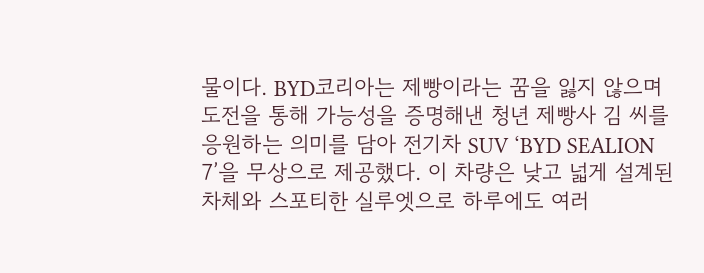물이다. BYD코리아는 제빵이라는 꿈을 잃지 않으며 도전을 통해 가능성을 증명해낸 청년 제빵사 김 씨를 응원하는 의미를 담아 전기차 SUV ‘BYD SEALION 7’을 무상으로 제공했다. 이 차량은 낮고 넓게 설계된 차체와 스포티한 실루엣으로 하루에도 여러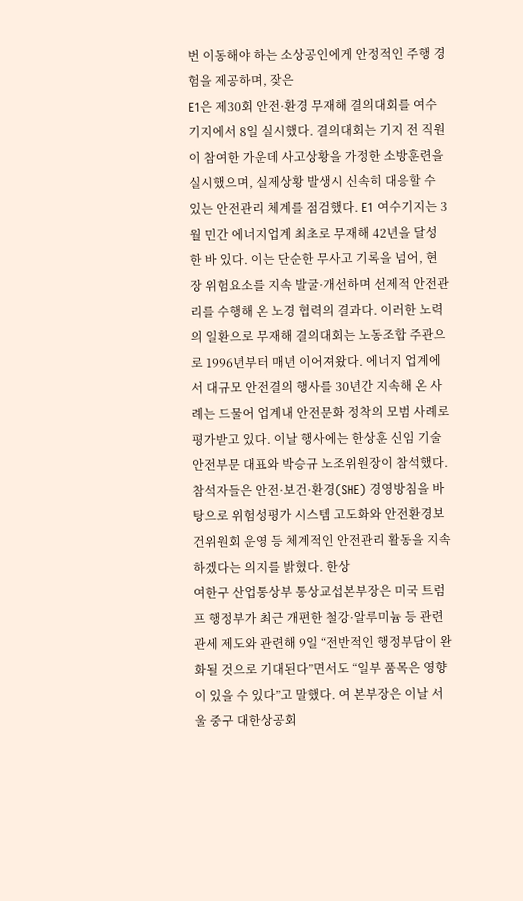번 이동해야 하는 소상공인에게 안정적인 주행 경험을 제공하며, 잦은
E1은 제30회 안전·환경 무재해 결의대회를 여수기지에서 8일 실시했다. 결의대회는 기지 전 직원이 참여한 가운데 사고상황을 가정한 소방훈련을 실시했으며, 실제상황 발생시 신속히 대응할 수 있는 안전관리 체계를 점검했다. E1 여수기지는 3월 민간 에너지업계 최초로 무재해 42년을 달성한 바 있다. 이는 단순한 무사고 기록을 넘어, 현장 위험요소를 지속 발굴·개선하며 선제적 안전관리를 수행해 온 노경 협력의 결과다. 이러한 노력의 일환으로 무재해 결의대회는 노동조합 주관으로 1996년부터 매년 이어져왔다. 에너지 업계에서 대규모 안전결의 행사를 30년간 지속해 온 사례는 드물어 업계내 안전문화 정착의 모범 사례로 평가받고 있다. 이날 행사에는 한상훈 신임 기술안전부문 대표와 박승규 노조위원장이 참석했다. 참석자들은 안전·보건·환경(SHE) 경영방침을 바탕으로 위험성평가 시스템 고도화와 안전환경보건위원회 운영 등 체계적인 안전관리 활동을 지속하겠다는 의지를 밝혔다. 한상
여한구 산업통상부 통상교섭본부장은 미국 트럼프 행정부가 최근 개편한 철강·알루미늄 등 관련 관세 제도와 관련해 9일 “전반적인 행정부담이 완화될 것으로 기대된다”면서도 “일부 품목은 영향이 있을 수 있다”고 말했다. 여 본부장은 이날 서울 중구 대한상공회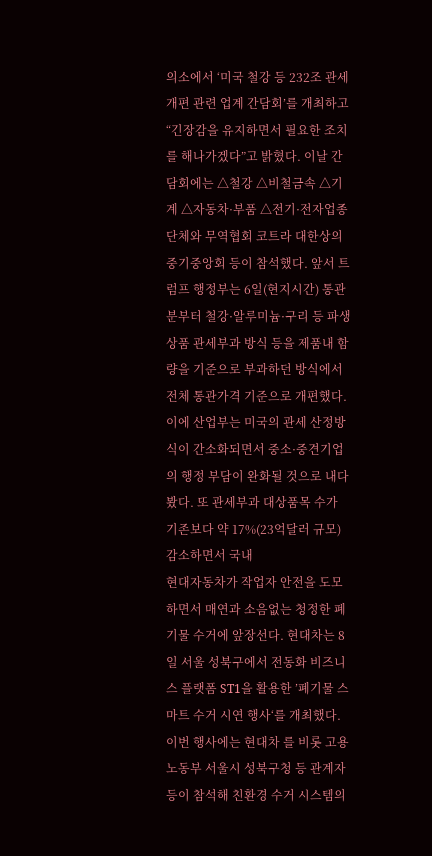의소에서 ‘미국 철강 등 232조 관세 개편 관련 업계 간담회’를 개최하고 “긴장감을 유지하면서 필요한 조치를 해나가겠다”고 밝혔다. 이날 간담회에는 △철강 △비철금속 △기계 △자동차·부품 △전기·전자업종 단체와 무역협회 코트라 대한상의 중기중앙회 등이 참석했다. 앞서 트럼프 행정부는 6일(현지시간) 통관분부터 철강·알루미늄·구리 등 파생상품 관세부과 방식 등을 제품내 함량을 기준으로 부과하던 방식에서 전체 통관가격 기준으로 개편했다. 이에 산업부는 미국의 관세 산정방식이 간소화되면서 중소·중견기업의 행정 부담이 완화될 것으로 내다봤다. 또 관세부과 대상품목 수가 기존보다 약 17%(23억달러 규모) 감소하면서 국내
현대자동차가 작업자 안전을 도모하면서 매연과 소음없는 청정한 폐기물 수거에 앞장선다. 현대차는 8일 서울 성북구에서 전동화 비즈니스 플랫폼 ST1을 활용한 ’폐기물 스마트 수거 시연 행사‘를 개최했다. 이번 행사에는 현대차 를 비롯 고용노동부 서울시 성북구청 등 관계자 등이 참석해 친환경 수거 시스템의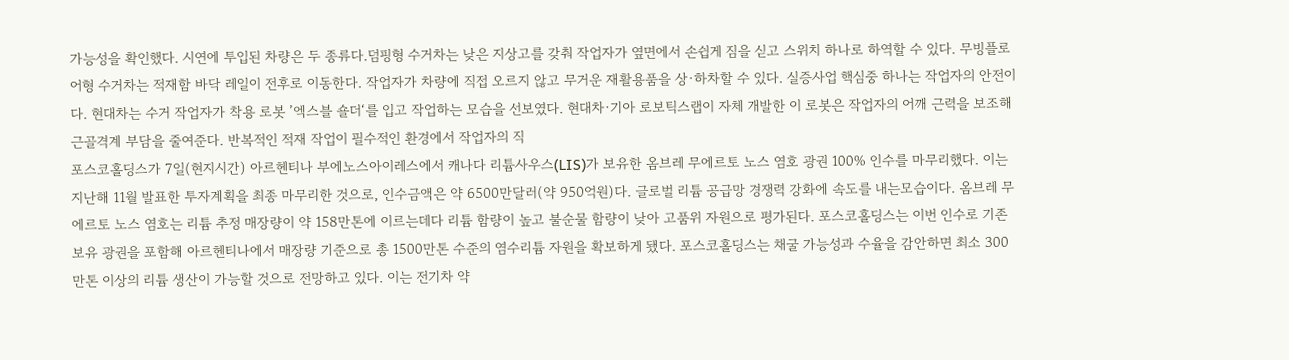가능성을 확인했다. 시연에 투입된 차량은 두 종류다.덤핑형 수거차는 낮은 지상고를 갖춰 작업자가 옆면에서 손쉽게 짐을 싣고 스위치 하나로 하역할 수 있다. 무빙플로어형 수거차는 적재함 바닥 레일이 전후로 이동한다. 작업자가 차량에 직접 오르지 않고 무거운 재활용품을 상·하차할 수 있다. 실증사업 핵심중 하나는 작업자의 안전이다. 현대차는 수거 작업자가 착용 로봇 ’엑스블 숄더‘를 입고 작업하는 모습을 선보였다. 현대차·기아 로보틱스랩이 자체 개발한 이 로봇은 작업자의 어깨 근력을 보조해 근골격계 부담을 줄여준다. 반복적인 적재 작업이 필수적인 환경에서 작업자의 직
포스코홀딩스가 7일(현지시간) 아르헨티나 부에노스아이레스에서 캐나다 리튬사우스(LIS)가 보유한 옴브레 무에르토 노스 염호 광권 100% 인수를 마무리했다. 이는 지난해 11월 발표한 투자계획을 최종 마무리한 것으로, 인수금액은 약 6500만달러(약 950억원)다. 글로벌 리튬 공급망 경쟁력 강화에 속도를 내는모습이다. 옴브레 무에르토 노스 염호는 리튬 추정 매장량이 약 158만톤에 이르는데다 리튬 함량이 높고 불순물 함량이 낮아 고품위 자원으로 평가된다. 포스코홀딩스는 이번 인수로 기존 보유 광권을 포함해 아르헨티나에서 매장량 기준으로 총 1500만톤 수준의 염수리튬 자원을 확보하게 됐다. 포스코홀딩스는 채굴 가능성과 수율을 감안하면 최소 300만톤 이상의 리튬 생산이 가능할 것으로 전망하고 있다. 이는 전기차 약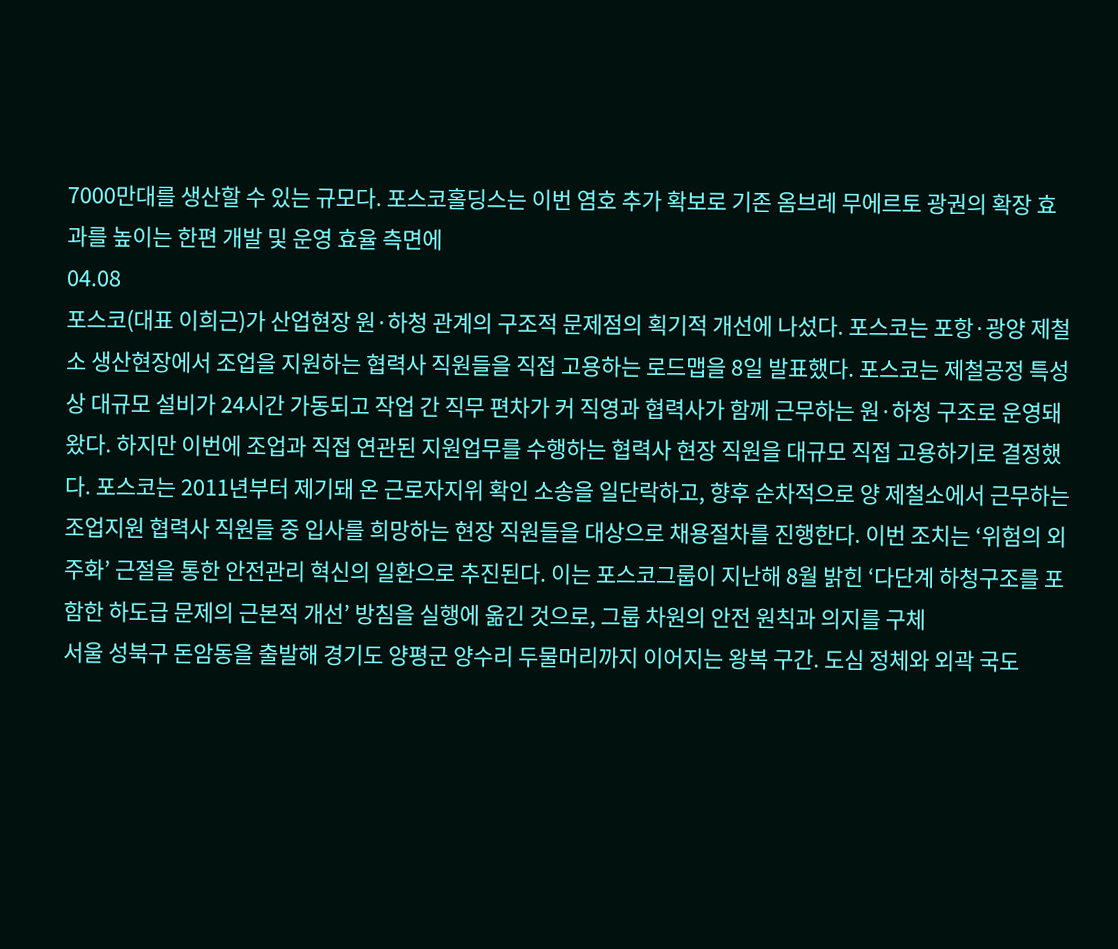7000만대를 생산할 수 있는 규모다. 포스코홀딩스는 이번 염호 추가 확보로 기존 옴브레 무에르토 광권의 확장 효과를 높이는 한편 개발 및 운영 효율 측면에
04.08
포스코(대표 이희근)가 산업현장 원·하청 관계의 구조적 문제점의 획기적 개선에 나섰다. 포스코는 포항·광양 제철소 생산현장에서 조업을 지원하는 협력사 직원들을 직접 고용하는 로드맵을 8일 발표했다. 포스코는 제철공정 특성상 대규모 설비가 24시간 가동되고 작업 간 직무 편차가 커 직영과 협력사가 함께 근무하는 원·하청 구조로 운영돼 왔다. 하지만 이번에 조업과 직접 연관된 지원업무를 수행하는 협력사 현장 직원을 대규모 직접 고용하기로 결정했다. 포스코는 2011년부터 제기돼 온 근로자지위 확인 소송을 일단락하고, 향후 순차적으로 양 제철소에서 근무하는 조업지원 협력사 직원들 중 입사를 희망하는 현장 직원들을 대상으로 채용절차를 진행한다. 이번 조치는 ‘위험의 외주화’ 근절을 통한 안전관리 혁신의 일환으로 추진된다. 이는 포스코그룹이 지난해 8월 밝힌 ‘다단계 하청구조를 포함한 하도급 문제의 근본적 개선’ 방침을 실행에 옮긴 것으로, 그룹 차원의 안전 원칙과 의지를 구체
서울 성북구 돈암동을 출발해 경기도 양평군 양수리 두물머리까지 이어지는 왕복 구간. 도심 정체와 외곽 국도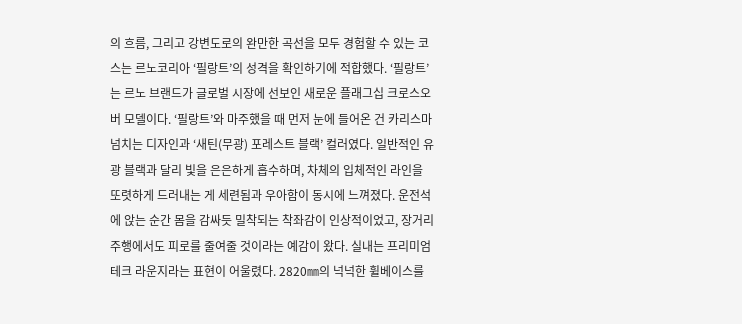의 흐름, 그리고 강변도로의 완만한 곡선을 모두 경험할 수 있는 코스는 르노코리아 ‘필랑트’의 성격을 확인하기에 적합했다. ‘필랑트’는 르노 브랜드가 글로벌 시장에 선보인 새로운 플래그십 크로스오버 모델이다. ‘필랑트’와 마주했을 때 먼저 눈에 들어온 건 카리스마 넘치는 디자인과 ‘새틴(무광) 포레스트 블랙’ 컬러였다. 일반적인 유광 블랙과 달리 빛을 은은하게 흡수하며, 차체의 입체적인 라인을 또렷하게 드러내는 게 세련됨과 우아함이 동시에 느껴졌다. 운전석에 앉는 순간 몸을 감싸듯 밀착되는 착좌감이 인상적이었고, 장거리 주행에서도 피로를 줄여줄 것이라는 예감이 왔다. 실내는 프리미엄 테크 라운지라는 표현이 어울렸다. 2820㎜의 넉넉한 휠베이스를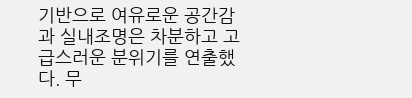기반으로 여유로운 공간감과 실내조명은 차분하고 고급스러운 분위기를 연출했다. 무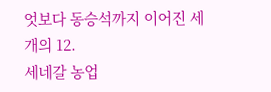엇보다 동승석까지 이어진 세 개의 12.
세네갈 농업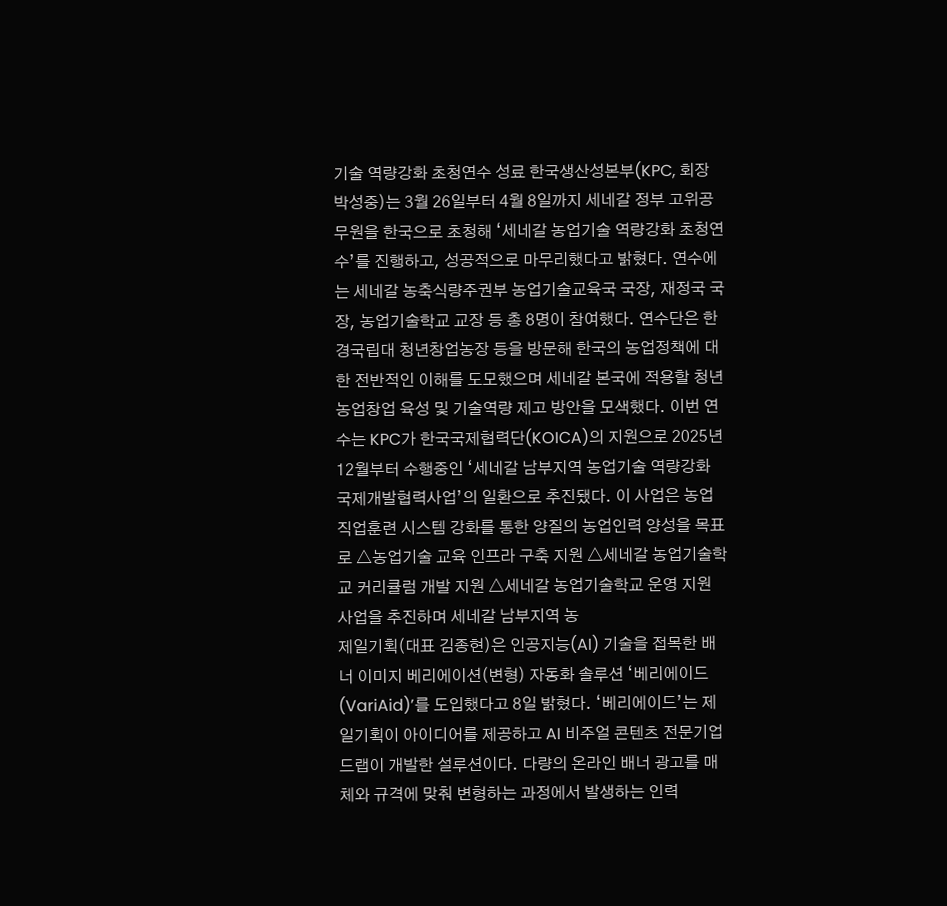기술 역량강화 초청연수 성료 한국생산성본부(KPC, 회장 박성중)는 3월 26일부터 4월 8일까지 세네갈 정부 고위공무원을 한국으로 초청해 ‘세네갈 농업기술 역량강화 초청연수’를 진행하고, 성공적으로 마무리했다고 밝혔다. 연수에는 세네갈 농축식량주권부 농업기술교육국 국장, 재정국 국장, 농업기술학교 교장 등 총 8명이 참여했다. 연수단은 한경국립대 청년창업농장 등을 방문해 한국의 농업정책에 대한 전반적인 이해를 도모했으며 세네갈 본국에 적용할 청년 농업창업 육성 및 기술역량 제고 방안을 모색했다. 이번 연수는 KPC가 한국국제협력단(KOICA)의 지원으로 2025년 12월부터 수행중인 ‘세네갈 남부지역 농업기술 역량강화 국제개발협력사업’의 일환으로 추진됐다. 이 사업은 농업 직업훈련 시스템 강화를 통한 양질의 농업인력 양성을 목표로 △농업기술 교육 인프라 구축 지원 △세네갈 농업기술학교 커리큘럼 개발 지원 △세네갈 농업기술학교 운영 지원 사업을 추진하며 세네갈 남부지역 농
제일기획(대표 김종현)은 인공지능(AI) 기술을 접목한 배너 이미지 베리에이션(변형) 자동화 솔루션 ‘베리에이드(VariAid)’를 도입했다고 8일 밝혔다. ‘베리에이드’는 제일기획이 아이디어를 제공하고 AI 비주얼 콘텐츠 전문기업 드랩이 개발한 설루션이다. 다량의 온라인 배너 광고를 매체와 규격에 맞춰 변형하는 과정에서 발생하는 인력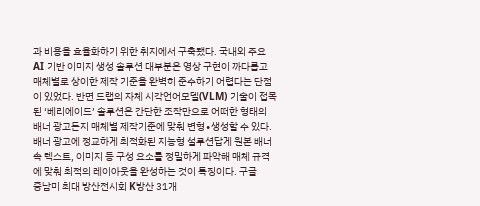과 비용을 효율화하기 위한 취지에서 구축됐다. 국내외 주요 AI 기반 이미지 생성 솔루션 대부분은 영상 구현이 까다롭고 매체별로 상이한 제작 기준을 완벽히 준수하기 어렵다는 단점이 있었다. 반면 드랩의 자체 시각언어모델(VLM) 기술이 접목된 ‘베리에이드’ 솔루션은 간단한 조작만으로 어떠한 형태의 배너 광고든지 매체별 제작기준에 맞춰 변형∙생성할 수 있다. 배너 광고에 정교하게 최적화된 지능형 설루션답게 원본 배너 속 텍스트, 이미지 등 구성 요소를 정밀하게 파악해 매체 규격에 맞춰 최적의 레이아웃을 완성하는 것이 특징이다. 구글
중남미 최대 방산전시회 K방산 31개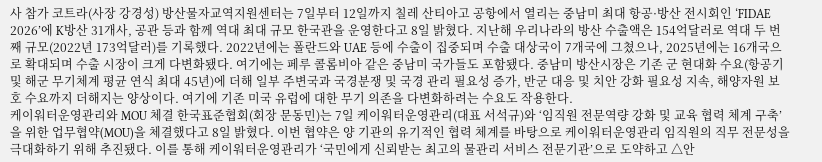사 참가 코트라(사장 강경성) 방산물자교역지원센터는 7일부터 12일까지 칠레 산티아고 공항에서 열리는 중남미 최대 항공·방산 전시회인 ‘FIDAE 2026’에 K방산 31개사, 공관 등과 함께 역대 최대 규모 한국관을 운영한다고 8일 밝혔다. 지난해 우리나라의 방산 수출액은 154억달러로 역대 두 번째 규모(2022년 173억달러)를 기록했다. 2022년에는 폴란드와 UAE 등에 수출이 집중되며 수출 대상국이 7개국에 그쳤으나, 2025년에는 16개국으로 확대되며 수출 시장이 크게 다변화됐다. 여기에는 페루 콜롬비아 같은 중남미 국가들도 포함됐다. 중남미 방산시장은 기존 군 현대화 수요(항공기 및 해군 무기체계 평균 연식 최대 45년)에 더해 일부 주변국과 국경분쟁 및 국경 관리 필요성 증가, 반군 대응 및 치안 강화 필요성 지속, 해양자원 보호 수요까지 더해지는 양상이다. 여기에 기존 미국 유럽에 대한 무기 의존을 다변화하려는 수요도 작용한다.
케이워터운영관리와 MOU 체결 한국표준협회(회장 문동민)는 7일 케이워터운영관리(대표 서석규)와 ‘임직원 전문역량 강화 및 교육 협력 체계 구축’을 위한 업무협약(MOU)을 체결했다고 8일 밝혔다. 이번 협약은 양 기관의 유기적인 협력 체계를 바탕으로 케이워터운영관리 임직원의 직무 전문성을 극대화하기 위해 추진됐다. 이를 통해 케이워터운영관리가 ‘국민에게 신뢰받는 최고의 물관리 서비스 전문기관’으로 도약하고 △안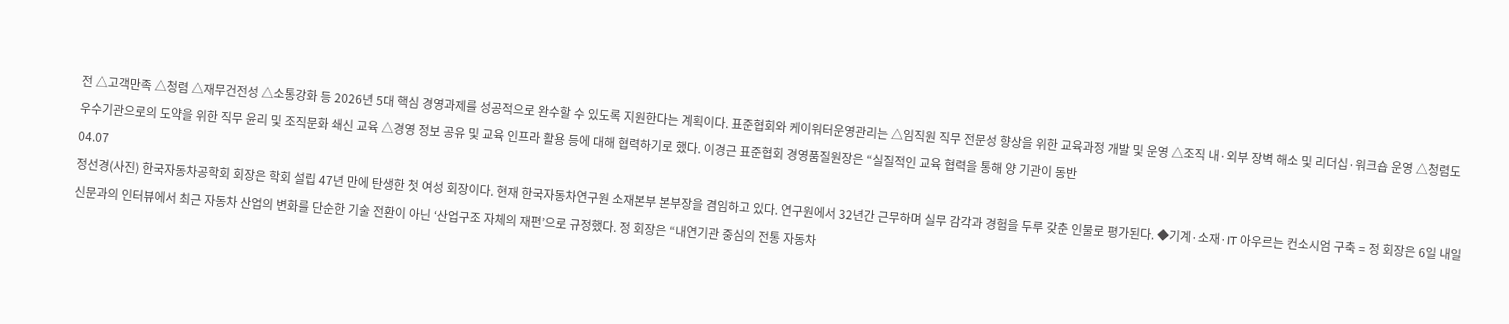전 △고객만족 △청렴 △재무건전성 △소통강화 등 2026년 5대 핵심 경영과제를 성공적으로 완수할 수 있도록 지원한다는 계획이다. 표준협회와 케이워터운영관리는 △임직원 직무 전문성 향상을 위한 교육과정 개발 및 운영 △조직 내·외부 장벽 해소 및 리더십·워크숍 운영 △청렴도 우수기관으로의 도약을 위한 직무 윤리 및 조직문화 쇄신 교육 △경영 정보 공유 및 교육 인프라 활용 등에 대해 협력하기로 했다. 이경근 표준협회 경영품질원장은 “실질적인 교육 협력을 통해 양 기관이 동반
04.07
정선경(사진) 한국자동차공학회 회장은 학회 설립 47년 만에 탄생한 첫 여성 회장이다. 현재 한국자동차연구원 소재본부 본부장을 겸임하고 있다. 연구원에서 32년간 근무하며 실무 감각과 경험을 두루 갖춘 인물로 평가된다. ◆기계·소재·IT 아우르는 컨소시엄 구축 = 정 회장은 6일 내일신문과의 인터뷰에서 최근 자동차 산업의 변화를 단순한 기술 전환이 아닌 ‘산업구조 자체의 재편’으로 규정했다. 정 회장은 “내연기관 중심의 전통 자동차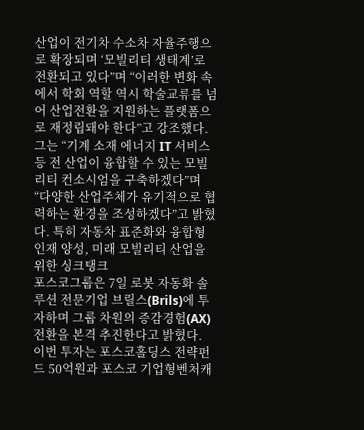산업이 전기차 수소차 자율주행으로 확장되며 ‘모빌리티 생태계’로 전환되고 있다”며 “이러한 변화 속에서 학회 역할 역시 학술교류를 넘어 산업전환을 지원하는 플랫폼으로 재정립돼야 한다”고 강조했다. 그는 “기계 소재 에너지 IT 서비스 등 전 산업이 융합할 수 있는 모빌리티 컨소시엄을 구축하겠다”며 “다양한 산업주체가 유기적으로 협력하는 환경을 조성하겠다”고 밝혔다. 특히 자동차 표준화와 융합형 인재 양성, 미래 모빌리티 산업을 위한 싱크탱크
포스코그룹은 7일 로봇 자동화 솔루션 전문기업 브릴스(Brils)에 투자하며 그룹 차원의 증감경험(AX) 전환을 본격 추진한다고 밝혔다. 이번 투자는 포스코홀딩스 전략펀드 50억원과 포스코 기업형벤처캐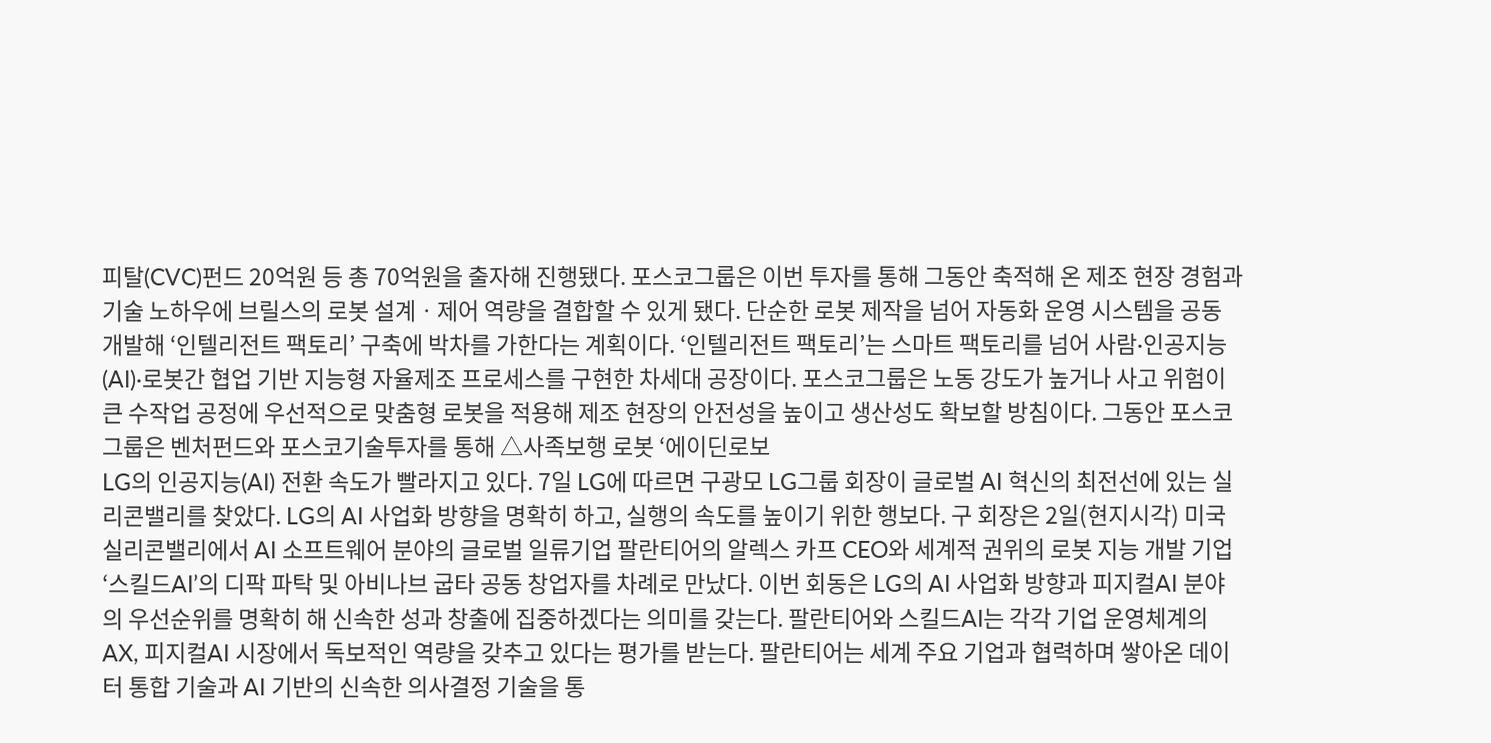피탈(CVC)펀드 20억원 등 총 70억원을 출자해 진행됐다. 포스코그룹은 이번 투자를 통해 그동안 축적해 온 제조 현장 경험과 기술 노하우에 브릴스의 로봇 설계ㆍ제어 역량을 결합할 수 있게 됐다. 단순한 로봇 제작을 넘어 자동화 운영 시스템을 공동 개발해 ‘인텔리전트 팩토리’ 구축에 박차를 가한다는 계획이다. ‘인텔리전트 팩토리’는 스마트 팩토리를 넘어 사람∙인공지능(AI)∙로봇간 협업 기반 지능형 자율제조 프로세스를 구현한 차세대 공장이다. 포스코그룹은 노동 강도가 높거나 사고 위험이 큰 수작업 공정에 우선적으로 맞춤형 로봇을 적용해 제조 현장의 안전성을 높이고 생산성도 확보할 방침이다. 그동안 포스코그룹은 벤처펀드와 포스코기술투자를 통해 △사족보행 로봇 ‘에이딘로보
LG의 인공지능(AI) 전환 속도가 빨라지고 있다. 7일 LG에 따르면 구광모 LG그룹 회장이 글로벌 AI 혁신의 최전선에 있는 실리콘밸리를 찾았다. LG의 AI 사업화 방향을 명확히 하고, 실행의 속도를 높이기 위한 행보다. 구 회장은 2일(현지시각) 미국 실리콘밸리에서 AI 소프트웨어 분야의 글로벌 일류기업 팔란티어의 알렉스 카프 CEO와 세계적 권위의 로봇 지능 개발 기업 ‘스킬드AI’의 디팍 파탁 및 아비나브 굽타 공동 창업자를 차례로 만났다. 이번 회동은 LG의 AI 사업화 방향과 피지컬AI 분야의 우선순위를 명확히 해 신속한 성과 창출에 집중하겠다는 의미를 갖는다. 팔란티어와 스킬드AI는 각각 기업 운영체계의 AX, 피지컬AI 시장에서 독보적인 역량을 갖추고 있다는 평가를 받는다. 팔란티어는 세계 주요 기업과 협력하며 쌓아온 데이터 통합 기술과 AI 기반의 신속한 의사결정 기술을 통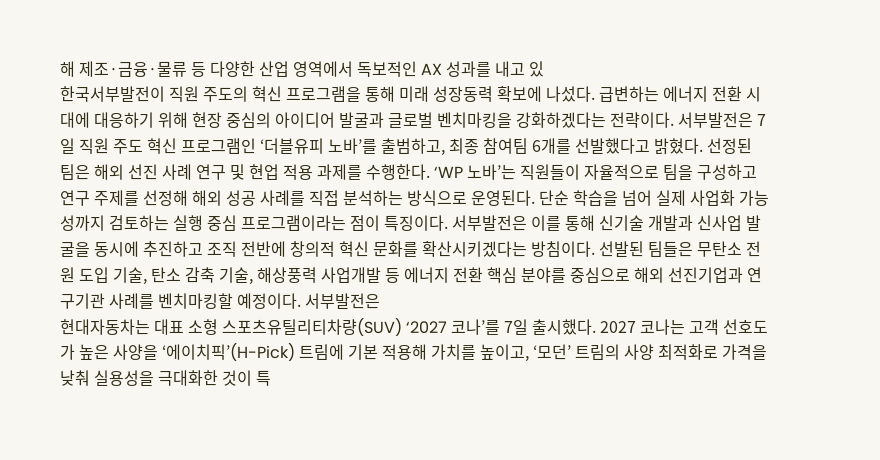해 제조·금융·물류 등 다양한 산업 영역에서 독보적인 AX 성과를 내고 있
한국서부발전이 직원 주도의 혁신 프로그램을 통해 미래 성장동력 확보에 나섰다. 급변하는 에너지 전환 시대에 대응하기 위해 현장 중심의 아이디어 발굴과 글로벌 벤치마킹을 강화하겠다는 전략이다. 서부발전은 7일 직원 주도 혁신 프로그램인 ‘더블유피 노바’를 출범하고, 최종 참여팀 6개를 선발했다고 밝혔다. 선정된 팀은 해외 선진 사례 연구 및 현업 적용 과제를 수행한다. ‘WP 노바’는 직원들이 자율적으로 팀을 구성하고 연구 주제를 선정해 해외 성공 사례를 직접 분석하는 방식으로 운영된다. 단순 학습을 넘어 실제 사업화 가능성까지 검토하는 실행 중심 프로그램이라는 점이 특징이다. 서부발전은 이를 통해 신기술 개발과 신사업 발굴을 동시에 추진하고 조직 전반에 창의적 혁신 문화를 확산시키겠다는 방침이다. 선발된 팀들은 무탄소 전원 도입 기술, 탄소 감축 기술, 해상풍력 사업개발 등 에너지 전환 핵심 분야를 중심으로 해외 선진기업과 연구기관 사례를 벤치마킹할 예정이다. 서부발전은
현대자동차는 대표 소형 스포츠유틸리티차량(SUV) ‘2027 코나’를 7일 출시했다. 2027 코나는 고객 선호도가 높은 사양을 ‘에이치픽’(H-Pick) 트림에 기본 적용해 가치를 높이고, ‘모던’ 트림의 사양 최적화로 가격을 낮춰 실용성을 극대화한 것이 특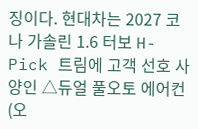징이다. 현대차는 2027 코나 가솔린 1.6 터보 H-Pick 트림에 고객 선호 사양인 △듀얼 풀오토 에어컨(오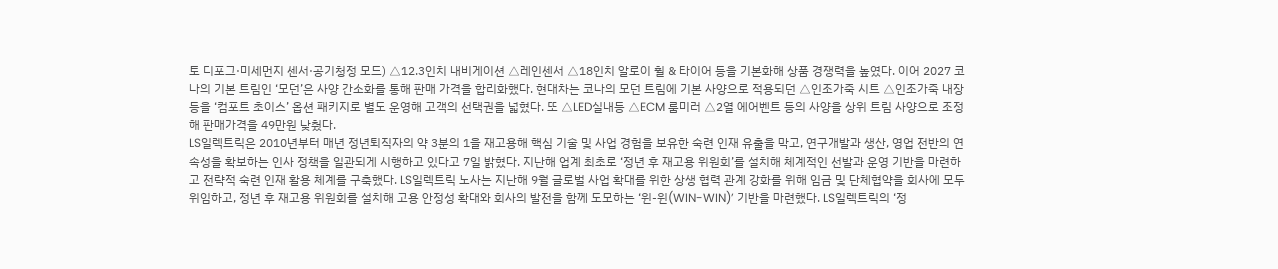토 디포그·미세먼지 센서·공기청정 모드) △12.3인치 내비게이션 △레인센서 △18인치 알로이 휠 & 타이어 등을 기본화해 상품 경쟁력을 높였다. 이어 2027 코나의 기본 트림인 ‘모던’은 사양 간소화를 통해 판매 가격을 합리화했다. 현대차는 코나의 모던 트림에 기본 사양으로 적용되던 △인조가죽 시트 △인조가죽 내장 등을 ‘컴포트 초이스’ 옵션 패키지로 별도 운영해 고객의 선택권을 넓혔다. 또 △LED실내등 △ECM 룸미러 △2열 에어벤트 등의 사양을 상위 트림 사양으로 조정해 판매가격을 49만원 낮췄다.
LS일렉트릭은 2010년부터 매년 정년퇴직자의 약 3분의 1을 재고용해 핵심 기술 및 사업 경험을 보유한 숙련 인재 유출을 막고, 연구개발과 생산, 영업 전반의 연속성을 확보하는 인사 정책을 일관되게 시행하고 있다고 7일 밝혔다. 지난해 업계 최초로 ‘정년 후 재고용 위원회’를 설치해 체계적인 선발과 운영 기반을 마련하고 전략적 숙련 인재 활용 체계를 구축했다. LS일렉트릭 노사는 지난해 9월 글로벌 사업 확대를 위한 상생 협력 관계 강화를 위해 임금 및 단체협약을 회사에 모두 위임하고, 정년 후 재고용 위원회를 설치해 고용 안정성 확대와 회사의 발전을 함께 도모하는 ‘윈-윈(WIN-WIN)’ 기반을 마련했다. LS일렉트릭의 ‘정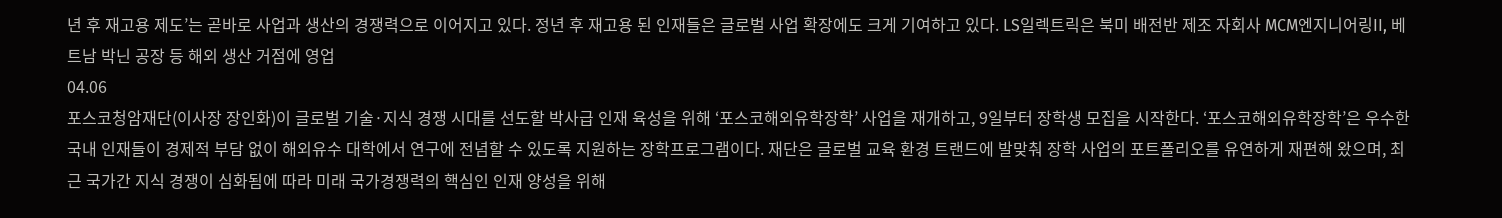년 후 재고용 제도’는 곧바로 사업과 생산의 경쟁력으로 이어지고 있다. 정년 후 재고용 된 인재들은 글로벌 사업 확장에도 크게 기여하고 있다. LS일렉트릭은 북미 배전반 제조 자회사 MCM엔지니어링II, 베트남 박닌 공장 등 해외 생산 거점에 영업
04.06
포스코청암재단(이사장 장인화)이 글로벌 기술·지식 경쟁 시대를 선도할 박사급 인재 육성을 위해 ‘포스코해외유학장학’ 사업을 재개하고, 9일부터 장학생 모집을 시작한다. ‘포스코해외유학장학’은 우수한 국내 인재들이 경제적 부담 없이 해외유수 대학에서 연구에 전념할 수 있도록 지원하는 장학프로그램이다. 재단은 글로벌 교육 환경 트랜드에 발맞춰 장학 사업의 포트폴리오를 유연하게 재편해 왔으며, 최근 국가간 지식 경쟁이 심화됨에 따라 미래 국가경쟁력의 핵심인 인재 양성을 위해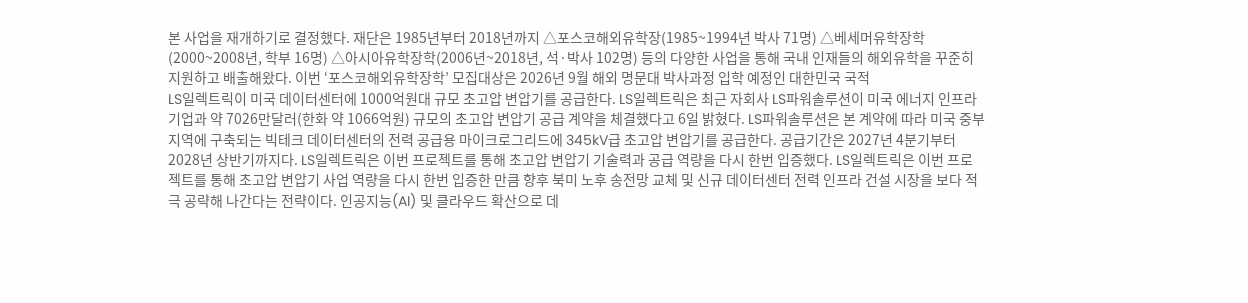본 사업을 재개하기로 결정했다. 재단은 1985년부터 2018년까지 △포스코해외유학장(1985~1994년 박사 71명) △베세머유학장학(2000~2008년, 학부 16명) △아시아유학장학(2006년~2018년, 석·박사 102명) 등의 다양한 사업을 통해 국내 인재들의 해외유학을 꾸준히 지원하고 배출해왔다. 이번 ‘포스코해외유학장학’ 모집대상은 2026년 9월 해외 명문대 박사과정 입학 예정인 대한민국 국적
LS일렉트릭이 미국 데이터센터에 1000억원대 규모 초고압 변압기를 공급한다. LS일렉트릭은 최근 자회사 LS파워솔루션이 미국 에너지 인프라 기업과 약 7026만달러(한화 약 1066억원) 규모의 초고압 변압기 공급 계약을 체결했다고 6일 밝혔다. LS파워솔루션은 본 계약에 따라 미국 중부 지역에 구축되는 빅테크 데이터센터의 전력 공급용 마이크로그리드에 345kV급 초고압 변압기를 공급한다. 공급기간은 2027년 4분기부터 2028년 상반기까지다. LS일렉트릭은 이번 프로젝트를 통해 초고압 변압기 기술력과 공급 역량을 다시 한번 입증했다. LS일렉트릭은 이번 프로젝트를 통해 초고압 변압기 사업 역량을 다시 한번 입증한 만큼 향후 북미 노후 송전망 교체 및 신규 데이터센터 전력 인프라 건설 시장을 보다 적극 공략해 나간다는 전략이다. 인공지능(AI) 및 클라우드 확산으로 데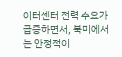이터센터 전력 수요가 급증하면서, 북미에서는 안정적이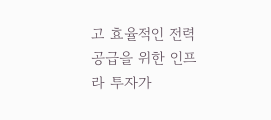고 효율적인 전력 공급을 위한 인프라 투자가